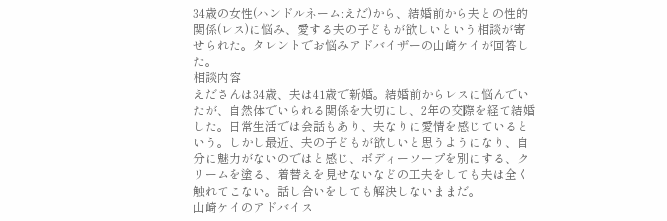34歳の女性(ハンドルネーム:えだ)から、結婚前から夫との性的関係(レス)に悩み、愛する夫の子どもが欲しいという相談が寄せられた。タレントでお悩みアドバイザーの山崎ケイが回答した。
相談内容
えださんは34歳、夫は41歳で新婚。結婚前からレスに悩んでいたが、自然体でいられる関係を大切にし、2年の交際を経て結婚した。日常生活では会話もあり、夫なりに愛情を感じているという。しかし最近、夫の子どもが欲しいと思うようになり、自分に魅力がないのではと感じ、ボディーソープを別にする、クリームを塗る、着替えを見せないなどの工夫をしても夫は全く触れてこない。話し合いをしても解決しないままだ。
山崎ケイのアドバイス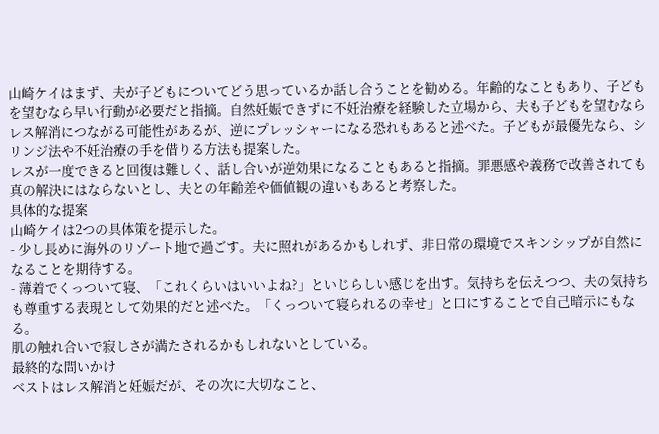山崎ケイはまず、夫が子どもについてどう思っているか話し合うことを勧める。年齢的なこともあり、子どもを望むなら早い行動が必要だと指摘。自然妊娠できずに不妊治療を経験した立場から、夫も子どもを望むならレス解消につながる可能性があるが、逆にプレッシャーになる恐れもあると述べた。子どもが最優先なら、シリンジ法や不妊治療の手を借りる方法も提案した。
レスが一度できると回復は難しく、話し合いが逆効果になることもあると指摘。罪悪感や義務で改善されても真の解決にはならないとし、夫との年齢差や価値観の違いもあると考察した。
具体的な提案
山崎ケイは2つの具体策を提示した。
- 少し長めに海外のリゾート地で過ごす。夫に照れがあるかもしれず、非日常の環境でスキンシップが自然になることを期待する。
- 薄着でくっついて寝、「これくらいはいいよね?」といじらしい感じを出す。気持ちを伝えつつ、夫の気持ちも尊重する表現として効果的だと述べた。「くっついて寝られるの幸せ」と口にすることで自己暗示にもなる。
肌の触れ合いで寂しさが満たされるかもしれないとしている。
最終的な問いかけ
ベストはレス解消と妊娠だが、その次に大切なこと、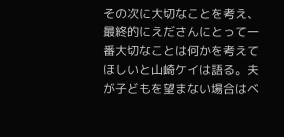その次に大切なことを考え、最終的にえださんにとって一番大切なことは何かを考えてほしいと山崎ケイは語る。夫が子どもを望まない場合はベ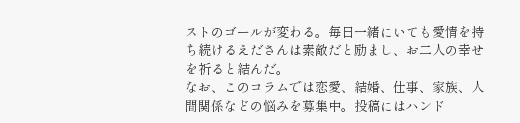ストのゴールが変わる。毎日一緒にいても愛情を持ち続けるえださんは素敵だと励まし、お二人の幸せを祈ると結んだ。
なお、このコラムでは恋愛、結婚、仕事、家族、人間関係などの悩みを募集中。投稿にはハンド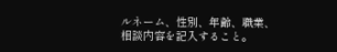ルネーム、性別、年齢、職業、相談内容を記入すること。